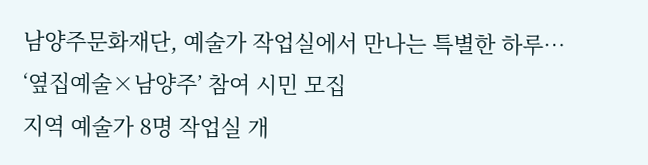남양주문화재단, 예술가 작업실에서 만나는 특별한 하루… ‘옆집예술×남양주’ 참여 시민 모집
지역 예술가 8명 작업실 개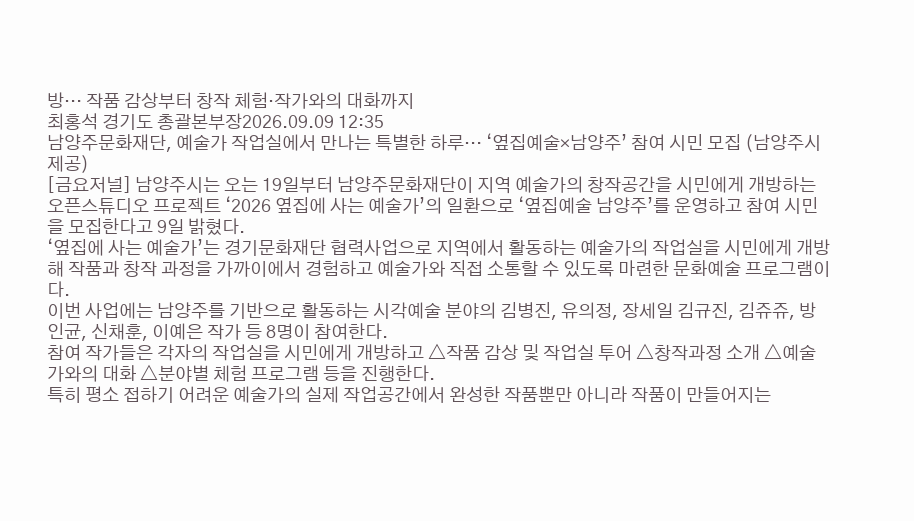방… 작품 감상부터 창작 체험·작가와의 대화까지
최홍석 경기도 총괄본부장2026.09.09 12:35
남양주문화재단, 예술가 작업실에서 만나는 특별한 하루… ‘옆집예술×남양주’ 참여 시민 모집 (남양주시 제공)
[금요저널] 남양주시는 오는 19일부터 남양주문화재단이 지역 예술가의 창작공간을 시민에게 개방하는 오픈스튜디오 프로젝트 ‘2026 옆집에 사는 예술가’의 일환으로 ‘옆집예술 남양주’를 운영하고 참여 시민을 모집한다고 9일 밝혔다.
‘옆집에 사는 예술가’는 경기문화재단 협력사업으로 지역에서 활동하는 예술가의 작업실을 시민에게 개방해 작품과 창작 과정을 가까이에서 경험하고 예술가와 직접 소통할 수 있도록 마련한 문화예술 프로그램이다.
이번 사업에는 남양주를 기반으로 활동하는 시각예술 분야의 김병진, 유의정, 장세일 김규진, 김쥬쥬, 방인균, 신채훈, 이예은 작가 등 8명이 참여한다.
참여 작가들은 각자의 작업실을 시민에게 개방하고 △작품 감상 및 작업실 투어 △창작과정 소개 △예술가와의 대화 △분야별 체험 프로그램 등을 진행한다.
특히 평소 접하기 어려운 예술가의 실제 작업공간에서 완성한 작품뿐만 아니라 작품이 만들어지는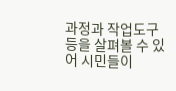과정과 작업도구 등을 살펴볼 수 있어 시민들이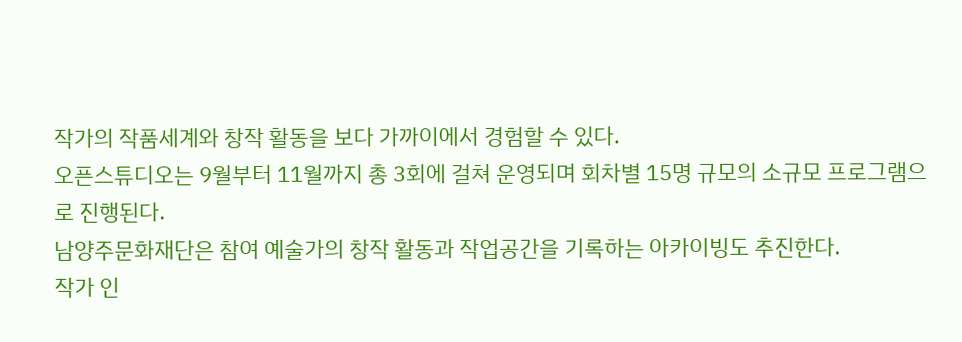작가의 작품세계와 창작 활동을 보다 가까이에서 경험할 수 있다.
오픈스튜디오는 9월부터 11월까지 총 3회에 걸쳐 운영되며 회차별 15명 규모의 소규모 프로그램으로 진행된다.
남양주문화재단은 참여 예술가의 창작 활동과 작업공간을 기록하는 아카이빙도 추진한다.
작가 인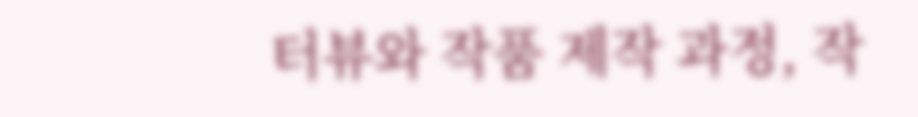터뷰와 작품 제작 과정, 작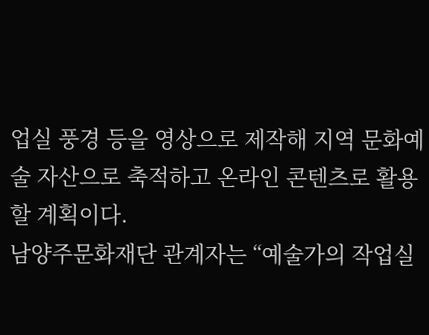업실 풍경 등을 영상으로 제작해 지역 문화예술 자산으로 축적하고 온라인 콘텐츠로 활용할 계획이다.
남양주문화재단 관계자는 “예술가의 작업실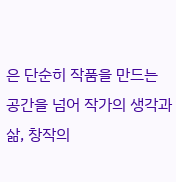은 단순히 작품을 만드는 공간을 넘어 작가의 생각과 삶, 창작의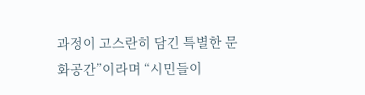과정이 고스란히 담긴 특별한 문화공간”이라며 “시민들이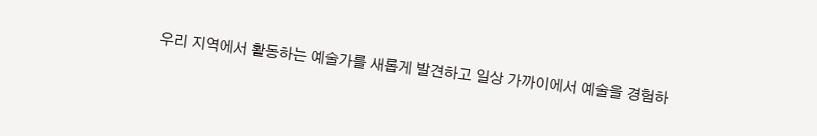우리 지역에서 활동하는 예술가를 새롭게 발견하고 일상 가까이에서 예술을 경험하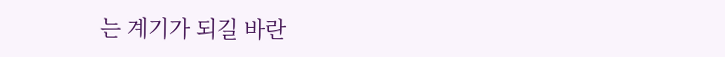는 계기가 되길 바란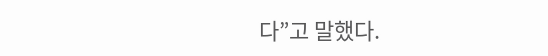다”고 말했다.